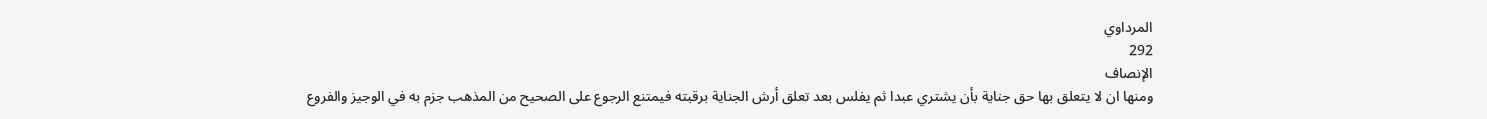المرداوي
292
الإنصاف
ومنها ان لا يتعلق بها حق جناية بأن يشتري عبدا ثم يفلس بعد تعلق أرش الجناية برقبته فيمتنع الرجوع على الصحيح من المذهب جزم به في الوجيز والفروع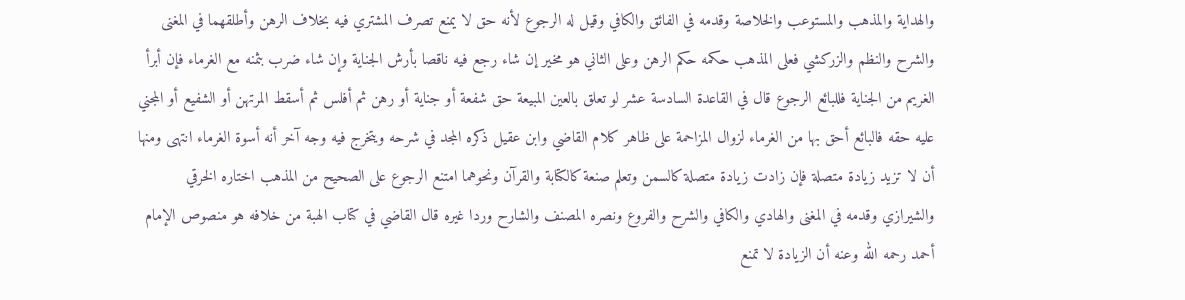والهداية والمذهب والمستوعب والخلاصة وقدمه في الفائق والكافي وقيل له الرجوع لأنه حق لا يمنع تصرف المشتري فيه بخلاف الرهن وأطلقهما في المغنى والشرح والنظم والزركشي فعلى المذهب حكمه حكم الرهن وعلى الثاني هو مخير إن شاء رجع فيه ناقصا بأرش الجناية وإن شاء ضرب بثمنه مع الغرماء فإن أبرأ الغريم من الجناية فللبائع الرجوع قال في القاعدة السادسة عشر لو تعلق بالعين المبيعة حق شفعة أو جناية أو رهن ثم أفلس ثم أسقط المرتهن أو الشفيع أو المجني عليه حقه فالبائع أحق بها من الغرماء لزوال المزاحمة على ظاهر كلام القاضي وابن عقيل ذكره المجد في شرحه ويتخرج فيه وجه آخر أنه أسوة الغرماء انتهى ومنها أن لا تزيد زيادة متصلة فإن زادت زيادة متصلة كالسمن وتعلم صنعة كالكتابة والقرآن ونحوهما امتنع الرجوع على الصحيح من المذهب اختاره الخرقي والشيرازي وقدمه في المغنى والهادي والكافي والشرح والفروع ونصره المصنف والشارح وردا غيره قال القاضي في كتاب الهبة من خلافه هو منصوص الإمام أحمد رحمه الله وعنه أن الزيادة لا تمنع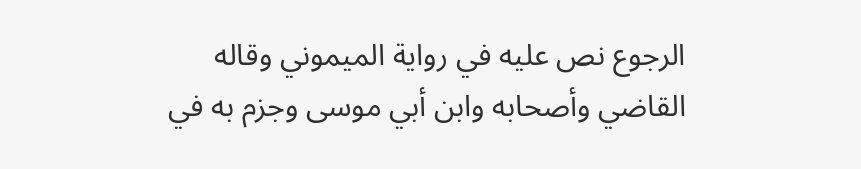الرجوع نص عليه في رواية الميموني وقاله القاضي وأصحابه وابن أبي موسى وجزم به في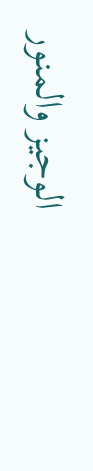الوجيز والمنور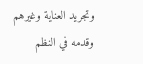وتجريد العناية وغيرهم وقدمه في النظم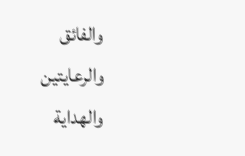والفائق والرعايتين والهداية